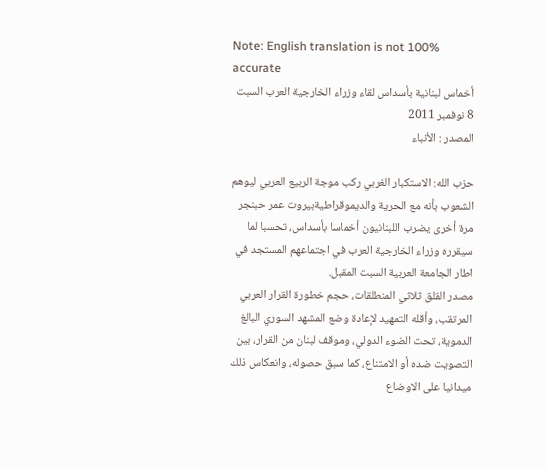Note: English translation is not 100% accurate
أخماس لبنانية بأسداس لقاء وزراء الخارجية العرب السبت
8 نوفمبر 2011
المصدر : الأنباء

حزب الله: الاستكبار الغربي ركب موجة الربيع العربي ليوهم الشعوب بأنه مع الحرية والديموقراطيةبيروت عمر حبنجر
مرة أخرى يضرب اللبنانيون أخماسا بأسداس، تحسبا لما سيقرره وزراء الخارجية العرب في اجتماعهم المستجد في اطار الجامعة العربية السبت المقبل.
مصدر القلق ثلاثي المنطلقات، حجم خطورة القرار العربي المرتقب، وأقله التمهيد لإعادة وضع المشهد السوري البالغ الدموية، تحت الضوء الدولي، وموقف لبنان من القرار، بين التصويت ضده أو الامتناع، كما سبق حصوله، وانعكاس ذلك ميدانيا على الاوضاع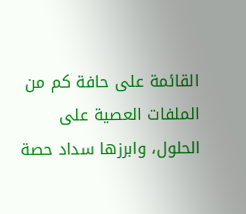القائمة على حافة كم من الملفات العصية على الحلول، وابرزها سداد حصة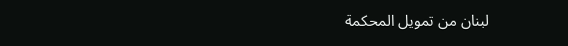لبنان من تمويل المحكمة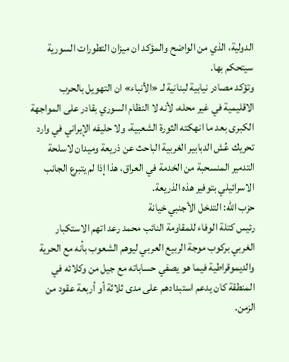الدولية، الذي من الواضح والمؤكد ان ميزان التطورات السورية سيتحكم بها.
وتؤكد مصادر نيابية لبنانية لـ «الأنباء» ان التهويل بالحرب الاقليمية في غير محله، لأنه لا النظام السوري بقادر على المواجهة الكبرى بعد ما انهكته الثورة الشعبية، ولا حليفه الإيراني في وارد تحريك عُش الدبابير الغربية الباحث عن ذريعة وميدان لاسلحة التدمير المنسحبة من الخدمة في العراق، هذا إذا لم يتبرع الجانب الاسرائيلي بتوفير هذه الذريعة.
حزب الله: التدخل الأجنبي خيانة
رئيس كتلة الوفاء للمقاومة النائب محمد رعد اتهم الاستكبار الغربي بركوب موجة الربيع العربي ليوهم الشعوب بأنه مع الحرية والديموقراطية فيما هو يصفي حساباته مع جيل من وكلائه في المنطقة كان يدعم استبدادهم على مدى ثلاثة أو أربعة عقود من الزمن.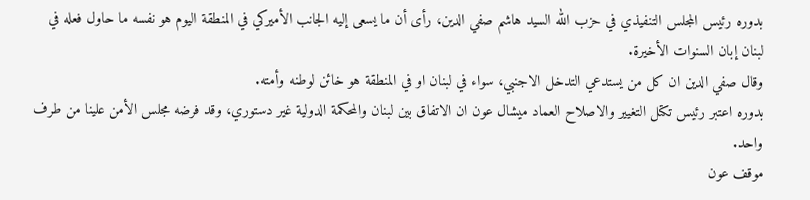بدوره رئيس المجلس التنفيذي في حزب الله السيد هاشم صفي الدين، رأى أن ما يسعى إليه الجانب الأميركي في المنطقة اليوم هو نفسه ما حاول فعله في لبنان إبان السنوات الأخيرة.
وقال صفي الدين ان كل من يستدعي التدخل الاجنبي، سواء في لبنان او في المنطقة هو خائن لوطنه وأمته.
بدوره اعتبر رئيس تكتل التغيير والاصلاح العماد ميشال عون ان الاتفاق بين لبنان والمحكمة الدولية غير دستوري، وقد فرضه مجلس الأمن علينا من طرف واحد.
موقف عون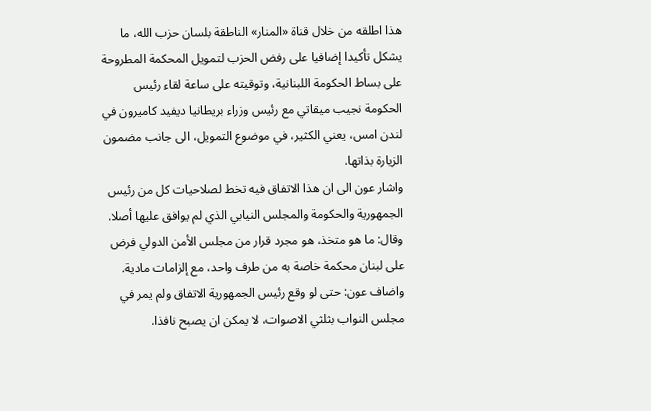هذا اطلقه من خلال قناة «المنار» الناطقة بلسان حزب الله، ما يشكل تأكيدا إضافيا على رفض الحزب لتمويل المحكمة المطروحة على بساط الحكومة اللبنانية، وتوقيته على ساعة لقاء رئيس الحكومة نجيب ميقاتي مع رئيس وزراء بريطانيا ديفيد كاميرون في لندن امس، يعني الكثير، في موضوع التمويل، الى جانب مضمون الزيارة بذاتها.
واشار عون الى ان هذا الاتفاق فيه تخط لصلاحيات كل من رئيس الجمهورية والحكومة والمجلس النيابي الذي لم يوافق عليها أصلا.
وقال: ما هو متخذ، هو مجرد قرار من مجلس الأمن الدولي فرض على لبنان محكمة خاصة به من طرف واحد، مع إلزامات مادية. واضاف عون: حتى لو وقع رئيس الجمهورية الاتفاق ولم يمر في مجلس النواب بثلثي الاصوات، لا يمكن ان يصبح نافذا.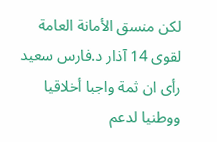لكن منسق الأمانة العامة لقوى 14 آذار د.فارس سعيد رأى ان ثمة واجبا أخلاقيا ووطنيا لدعم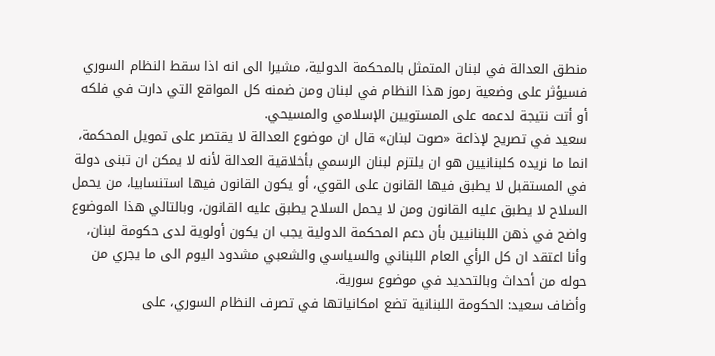منطق العدالة في لبنان المتمثل بالمحكمة الدولية، مشيرا الى انه اذا سقط النظام السوري فسيؤثر على وضعية رموز هذا النظام في لبنان ومن ضمنه كل المواقع التي دارت في فلكه أو أتت نتيجة لدعمه على المستويين الإسلامي والمسيحي.
سعيد في تصريح لإذاعة «صوت لبنان» قال ان موضوع العدالة لا يقتصر على تمويل المحكمة، انما ما نريده كلبنانيين هو ان يلتزم لبنان الرسمي بأخلاقية العدالة لأنه لا يمكن ان تبنى دولة في المستقبل لا يطبق فيها القانون على القوي، أو يكون القانون فيها استنسابيا، من يحمل السلاح لا يطبق عليه القانون ومن لا يحمل السلاح يطبق عليه القانون، وبالتالي هذا الموضوع واضح في ذهن اللبنانيين بأن دعم المحكمة الدولية يجب ان يكون أولوية لدى حكومة لبنان، وأنا اعتقد ان كل الرأي العام اللبناني والسياسي والشعبي مشدود اليوم الى ما يجري من حوله من أحداث وبالتحديد في موضوع سورية.
وأضاف سعيد: الحكومة اللبنانية تضع امكانياتها في تصرف النظام السوري، على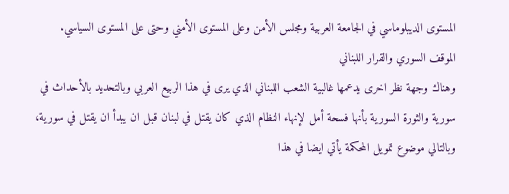المستوى الديبلوماسي في الجامعة العربية ومجلس الأمن وعلى المستوى الأمني وحتى على المستوى السياسي.
الموقف السوري والقرار اللبناني
وهناك وجهة نظر اخرى يدعمها غالبية الشعب اللبناني الذي يرى في هذا الربيع العربي وبالتحديد بالأحداث في سورية والثورة السورية بأنها فسحة أمل لإنهاء النظام الذي كان يقتل في لبنان قبل ان يبدأ ان يقتل في سورية، وبالتالي موضوع تمويل المحكمة يأتي ايضا في هذا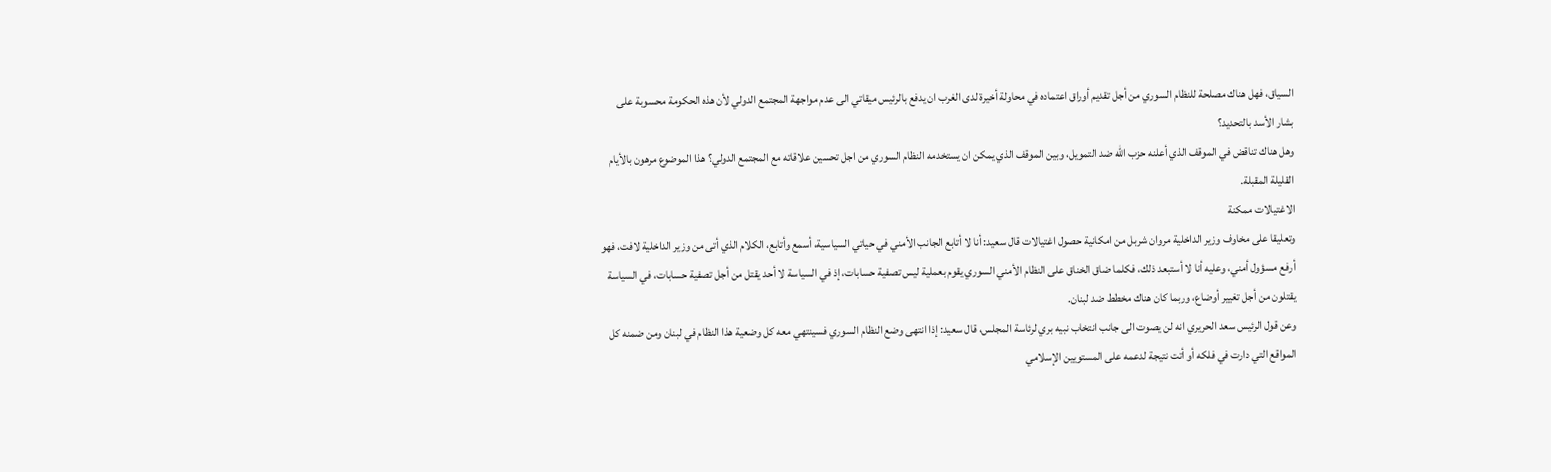السياق، فهل هناك مصلحة للنظام السوري من أجل تقديم أوراق اعتماده في محاولة أخيرة لدى الغرب ان يدفع بالرئيس ميقاتي الى عدم مواجهة المجتمع الدولي لأن هذه الحكومة محسوبة على بشار الأسد بالتحديد؟
وهل هناك تناقض في الموقف الذي أعلنه حزب الله ضد التمويل، وبين الموقف الذي يمكن ان يستخدمه النظام السوري من اجل تحسين علاقاته مع المجتمع الدولي؟ هذا الموضوع مرهون بالأيام القليلة المقبلة.
الاغتيالات ممكنة
وتعليقا على مخاوف وزير الداخلية مروان شربل من امكانية حصول اغتيالات قال سعيد: أنا لا أتابع الجانب الأمني في حياتي السياسية، أسمع وأتابع، الكلام الذي أتى من وزير الداخلية لافت، فهو أرفع مسؤول أمني، وعليه أنا لا أستبعد ذلك، فكلما ضاق الخناق على النظام الأمني السوري يقوم بعملية ليس تصفية حسابات، إذ في السياسة لا أحد يقتل من أجل تصفية حسابات، في السياسة يقتلون من أجل تغيير أوضاع، وربما كان هناك مخطط ضد لبنان.
وعن قول الرئيس سعد الحريري انه لن يصوت الى جانب انتخاب نبيه بري لرئاسة المجلس، قال سعيد: إذا انتهى وضع النظام السوري فسينتهي معه كل وضعية هذا النظام في لبنان ومن ضمنه كل المواقع التي دارت في فلكه أو أتت نتيجة لدعمه على المستويين الإسلامي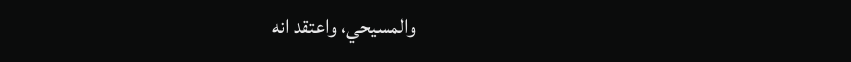والمسيحي، واعتقد انه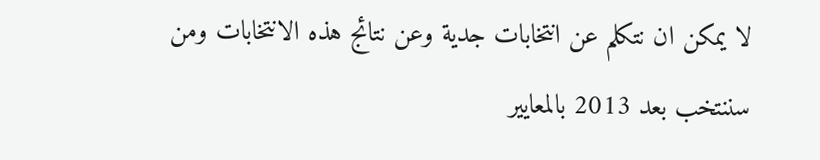لا يمكن ان نتكلم عن انتخابات جدية وعن نتائج هذه الانتخابات ومن سننتخب بعد 2013 بالمعايير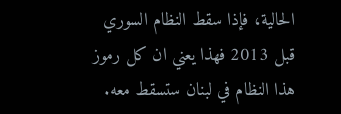الحالية، فإذا سقط النظام السوري قبل 2013 فهذا يعني ان كل رموز هذا النظام في لبنان ستسقط معه.